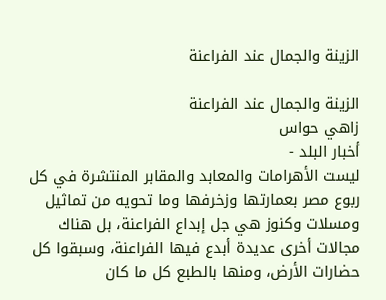الزينة والجمال عند الفراعنة

الزينة والجمال عند الفراعنة
زاهي حواس
أخبار البلد -
ليست الأهرامات والمعابد والمقابر المنتشرة في كل ربوع مصر بعمارتها وزخرفها وما تحويه من تماثيل ومسلات وكنوز هي جل إبداع الفراعنة، بل هناك مجالات أخرى عديدة أبدع فيها الفراعنة، وسبقوا كل حضارات الأرض، ومنها بالطبع كل ما كان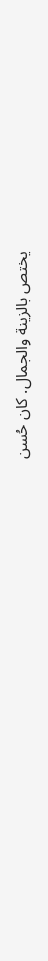يختص بالزينة والجمال. كان حُسن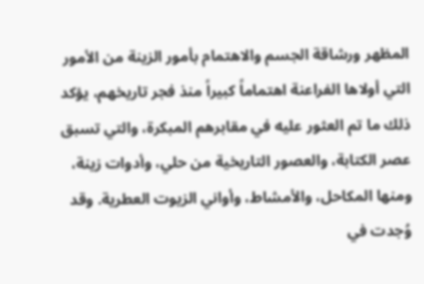المظهر ورشاقة الجسم والاهتمام بأمور الزينة من الأمور التي أولاها الفراعنة اهتماماً كبيراً منذ فجر تاريخهم، يؤكد ذلك ما تم العثور عليه في مقابرهم المبكرة، والتي تسبق عصر الكتابة، والعصور التاريخية من حلي، وأدوات زينة، ومنها المكاحل، والأمشاط، وأواني الزيوت العطرية. وقد وُجدت في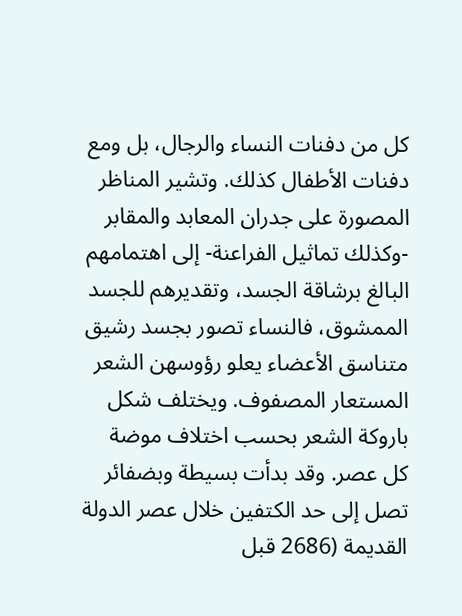كل من دفنات النساء والرجال، بل ومع دفنات الأطفال كذلك. وتشير المناظر المصورة على جدران المعابد والمقابر -وكذلك تماثيل الفراعنة- إلى اهتمامهم البالغ برشاقة الجسد، وتقديرهم للجسد الممشوق، فالنساء تصور بجسد رشيق متناسق الأعضاء يعلو رؤوسهن الشعر المستعار المصفوف. ويختلف شكل باروكة الشعر بحسب اختلاف موضة كل عصر. وقد بدأت بسيطة وبضفائر تصل إلى حد الكتفين خلال عصر الدولة القديمة (2686 قبل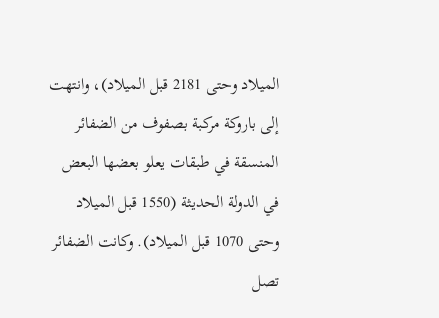الميلاد وحتى 2181 قبل الميلاد)، وانتهت إلى باروكة مركبة بصفوف من الضفائر المنسقة في طبقات يعلو بعضها البعض في الدولة الحديثة (1550 قبل الميلاد وحتى 1070 قبل الميلاد). وكانت الضفائر تصل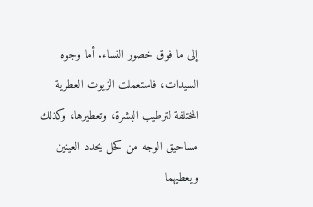إلى ما فوق خصور النساء. أما وجوه السيدات، فاستعملت الزيوت العطرية المختلفة لترطيب البشرة، وتعطيرها، وكذلك مساحيق الوجه من كحل يحدد العينين ويعطيهما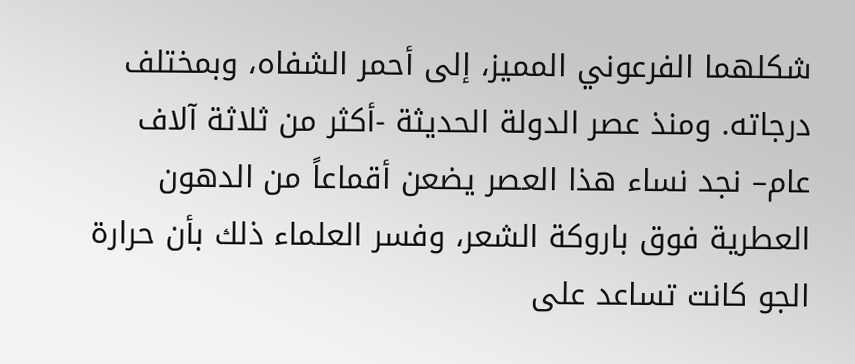شكلهما الفرعوني المميز، إلى أحمر الشفاه، وبمختلف درجاته. ومنذ عصر الدولة الحديثة -أكثر من ثلاثة آلاف عام– نجد نساء هذا العصر يضعن أقماعاً من الدهون العطرية فوق باروكة الشعر، وفسر العلماء ذلك بأن حرارة الجو كانت تساعد على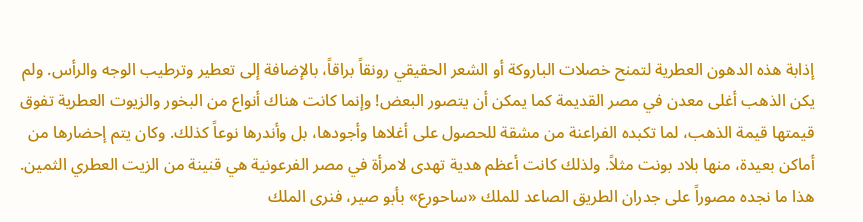إذابة هذه الدهون العطرية لتمنح خصلات الباروكة أو الشعر الحقيقي رونقاً براقاً، بالإضافة إلى تعطير وترطيب الوجه والرأس. ولم يكن الذهب أغلى معدن في مصر القديمة كما يمكن أن يتصور البعض! وإنما كانت هناك أنواع من البخور والزيوت العطرية تفوق قيمتها قيمة الذهب، لما تكبده الفراعنة من مشقة للحصول على أغلاها وأجودها، بل وأندرها نوعاً كذلك. وكان يتم إحضارها من أماكن بعيدة، منها بلاد بونت مثلاً. ولذلك كانت أعظم هدية تهدى لامرأة في مصر الفرعونية هي قنينة من الزيت العطري الثمين. هذا ما نجده مصوراً على جدران الطريق الصاعد للملك «ساحورع» بأبو صير، فنرى الملك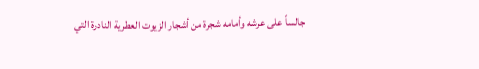جالساً على عرشه وأمامه شجرة من أشجار الزيوت العطرية النادرة التي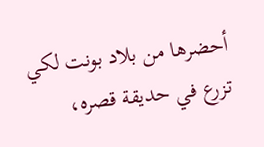أحضرها من بلاد بونت لكي تزرع في حديقة قصره،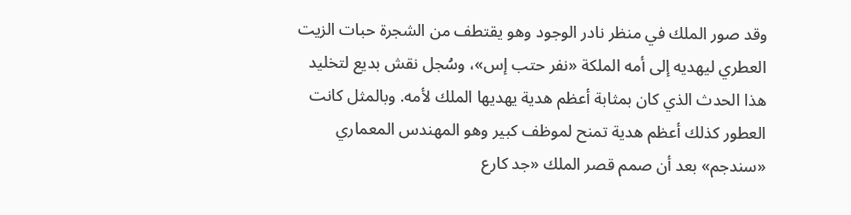وقد صور الملك في منظر نادر الوجود وهو يقتطف من الشجرة حبات الزيت العطري ليهديه إلى أمه الملكة «نفر حتب إس»، وسُجل نقش بديع لتخليد هذا الحدث الذي كان بمثابة أعظم هدية يهديها الملك لأمه. وبالمثل كانت العطور كذلك أعظم هدية تمنح لموظف كبير وهو المهندس المعماري «سندجم» بعد أن صمم قصر الملك «جد كارع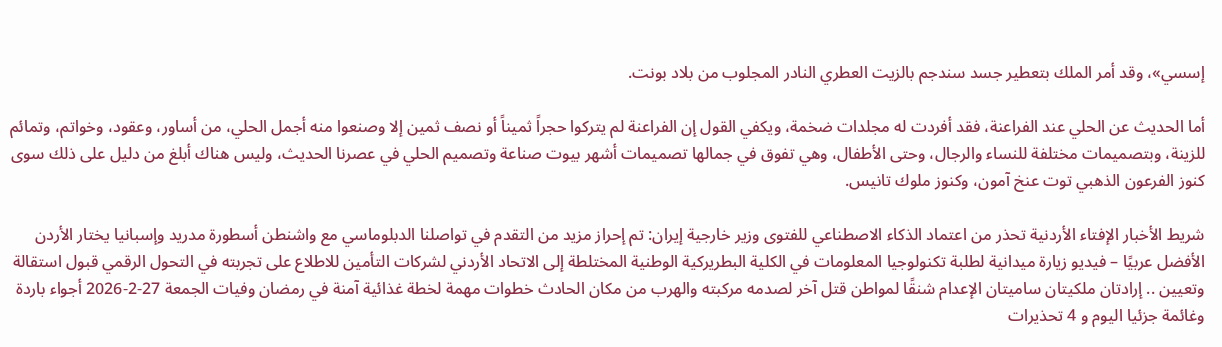إسسي»، وقد أمر الملك بتعطير جسد سندجم بالزيت العطري النادر المجلوب من بلاد بونت.

أما الحديث عن الحلي عند الفراعنة، فقد أفردت له مجلدات ضخمة، ويكفي القول إن الفراعنة لم يتركوا حجراً ثميناً أو نصف ثمين إلا وصنعوا منه أجمل الحلي، من أساور، وعقود، وخواتم، وتمائم للزينة، وبتصميمات مختلفة للنساء والرجال، وحتى الأطفال، وهي تفوق في جمالها تصميمات أشهر بيوت صناعة وتصميم الحلي في عصرنا الحديث، وليس هناك أبلغ من دليل على ذلك سوى كنوز الفرعون الذهبي توت عنخ آمون، وكنوز ملوك تانيس.

شريط الأخبار الإفتاء الأردنية تحذر من اعتماد الذكاء الاصطناعي للفتوى وزير خارجية إيران: تم إحراز مزيد من التقدم في تواصلنا الدبلوماسي مع واشنطن أسطورة مدريد وإسبانيا يختار الأردن الأفضل عربيًا – فيديو زيارة ميدانية لطلبة تكنولوجيا المعلومات في الكلية البطريركية الوطنية المختلطة إلى الاتحاد الأردني لشركات التأمين للاطلاع على تجربته في التحول الرقمي قبول استقالة وتعيين .. إرادتان ملكيتان ساميتان الإعدام شنقًا لمواطن قتل آخر لصدمه مركبته والهرب من مكان الحادث خطوات مهمة لخطة غذائية آمنة في رمضان وفيات الجمعة 27-2-2026 أجواء باردة وغائمة جزئيا اليوم و 4 تحذيرات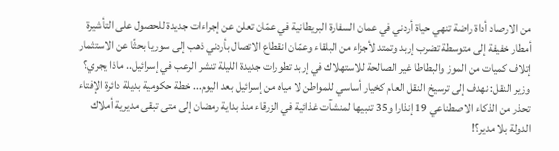من الارصاد أداة راضة تنهي حياة أردني في عمان السفارة البريطانية في عمّان تعلن عن إجراءات جديدة للحصول على التأشيرة أمطار خفيفة إلى متوسطة تضرب إربد وتمتد لأجزاء من البلقاء وعمّان انقطاع الاتصال بأردني ذهب إلى سوريا بحثًا عن الاستثمار إتلاف كميات من الموز والبطاطا غير الصالحة للاستهلاك في إربد تطورات جديدة الليلة تنشر الرعب في إسرائيل.. ماذا يجري؟ وزير النقل: نهدف إلى ترسيخ النقل العام كخيار أساسي للمواطن لا مياه من إسرائيل بعد اليوم... خطة حكومية بديلة دائرة الإفتاء تحذر من الذكاء الاصطناعي 19 إنذارا و35 تنبيها لمنشآت غذائية في الزرقاء منذ بداية رمضان إلى متى تبقى مديرية أملاك الدولة بلا مدير؟!